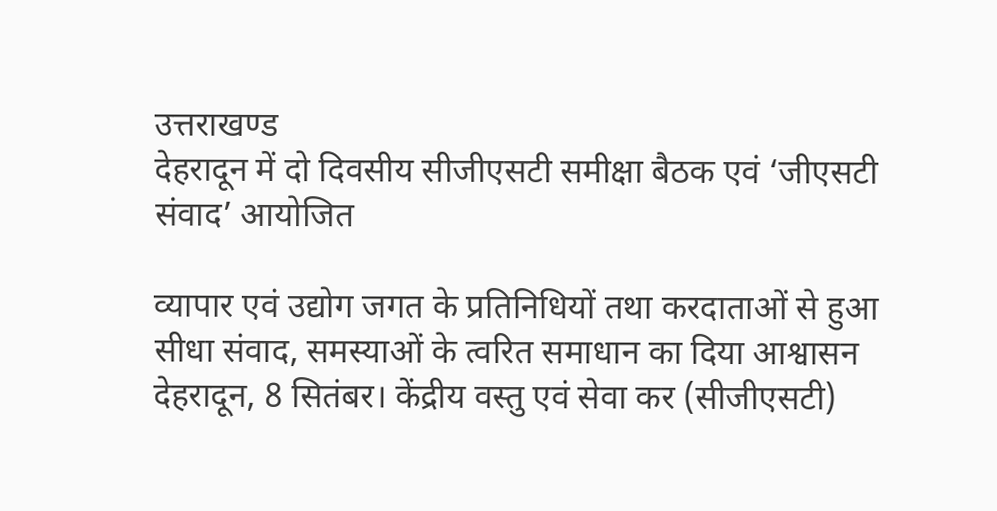उत्तराखण्ड
देहरादून में दो दिवसीय सीजीएसटी समीक्षा बैठक एवं ‘जीएसटी संवाद’ आयोजित

व्यापार एवं उद्योग जगत के प्रतिनिधियों तथा करदाताओं से हुआ सीधा संवाद, समस्याओं के त्वरित समाधान का दिया आश्वासन
देहरादून, 8 सितंबर। केंद्रीय वस्तु एवं सेवा कर (सीजीएसटी)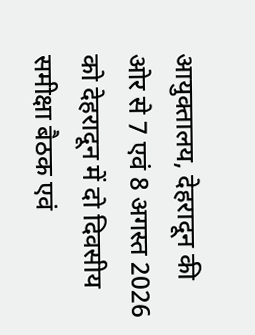आयुक्तालय, देहरादून की ओर से 7 एवं 8 अगस्त 2026 को देहरादून में दो दिवसीय समीक्षा बैठक एवं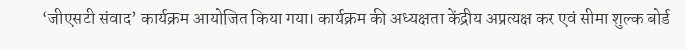‘जीएसटी संवाद’ कार्यक्रम आयोजित किया गया। कार्यक्रम की अध्यक्षता केंद्रीय अप्रत्यक्ष कर एवं सीमा शुल्क बोर्ड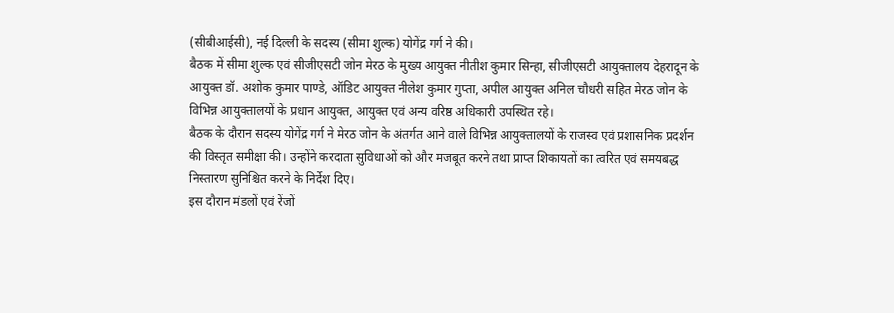(सीबीआईसी), नई दिल्ली के सदस्य (सीमा शुल्क) योगेंद्र गर्ग ने की।
बैठक में सीमा शुल्क एवं सीजीएसटी जोन मेरठ के मुख्य आयुक्त नीतीश कुमार सिन्हा, सीजीएसटी आयुक्तालय देहरादून के आयुक्त डॉ. अशोक कुमार पाण्डे, ऑडिट आयुक्त नीलेश कुमार गुप्ता, अपील आयुक्त अनिल चौधरी सहित मेरठ जोन के विभिन्न आयुक्तालयों के प्रधान आयुक्त, आयुक्त एवं अन्य वरिष्ठ अधिकारी उपस्थित रहे।
बैठक के दौरान सदस्य योगेंद्र गर्ग ने मेरठ जोन के अंतर्गत आने वाले विभिन्न आयुक्तालयों के राजस्व एवं प्रशासनिक प्रदर्शन की विस्तृत समीक्षा की। उन्होंने करदाता सुविधाओं को और मजबूत करने तथा प्राप्त शिकायतों का त्वरित एवं समयबद्ध निस्तारण सुनिश्चित करने के निर्देश दिए।
इस दौरान मंडलों एवं रेंजों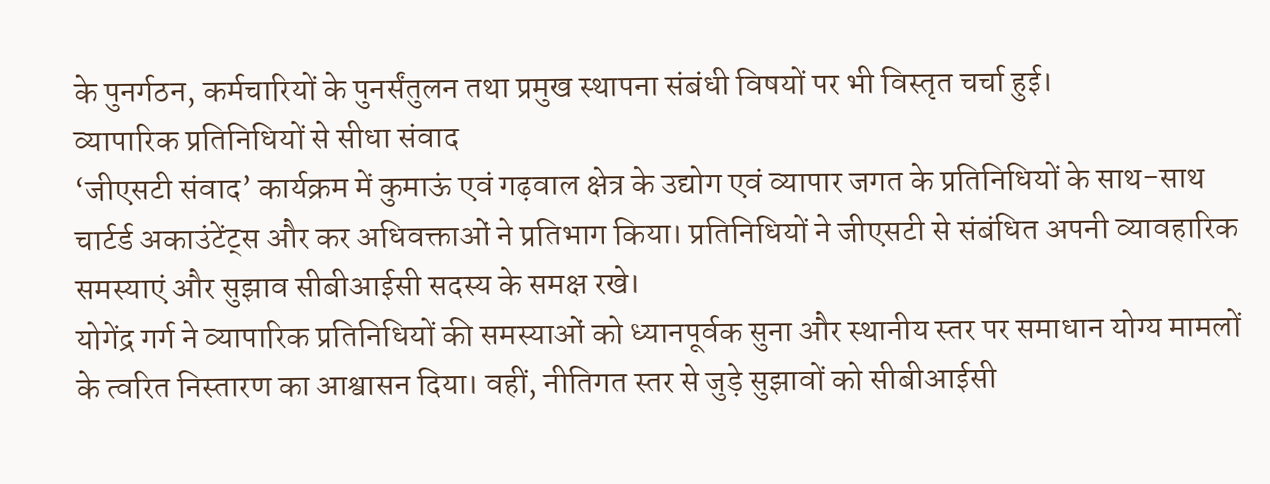के पुनर्गठन, कर्मचारियों के पुनर्संतुलन तथा प्रमुख स्थापना संबंधी विषयों पर भी विस्तृत चर्चा हुई।
व्यापारिक प्रतिनिधियों से सीधा संवाद
‘जीएसटी संवाद’ कार्यक्रम में कुमाऊं एवं गढ़वाल क्षेत्र के उद्योग एवं व्यापार जगत के प्रतिनिधियों के साथ-साथ चार्टर्ड अकाउंटेंट्स और कर अधिवक्ताओं ने प्रतिभाग किया। प्रतिनिधियों ने जीएसटी से संबंधित अपनी व्यावहारिक समस्याएं और सुझाव सीबीआईसी सदस्य के समक्ष रखे।
योगेंद्र गर्ग ने व्यापारिक प्रतिनिधियों की समस्याओं को ध्यानपूर्वक सुना और स्थानीय स्तर पर समाधान योग्य मामलों के त्वरित निस्तारण का आश्वासन दिया। वहीं, नीतिगत स्तर से जुड़े सुझावों को सीबीआईसी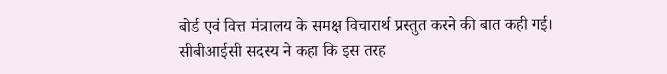बोर्ड एवं वित्त मंत्रालय के समक्ष विचारार्थ प्रस्तुत करने की बात कही गई।
सीबीआईसी सदस्य ने कहा कि इस तरह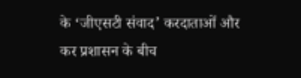के ‘जीएसटी संवाद’ करदाताओं और कर प्रशासन के बीच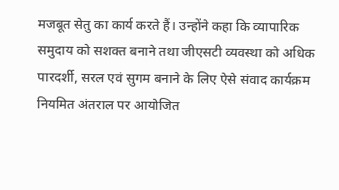मजबूत सेतु का कार्य करते हैं। उन्होंने कहा कि व्यापारिक समुदाय को सशक्त बनाने तथा जीएसटी व्यवस्था को अधिक पारदर्शी, सरल एवं सुगम बनाने के लिए ऐसे संवाद कार्यक्रम नियमित अंतराल पर आयोजित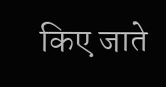किए जाते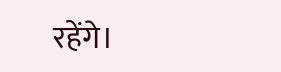रहेंगे।